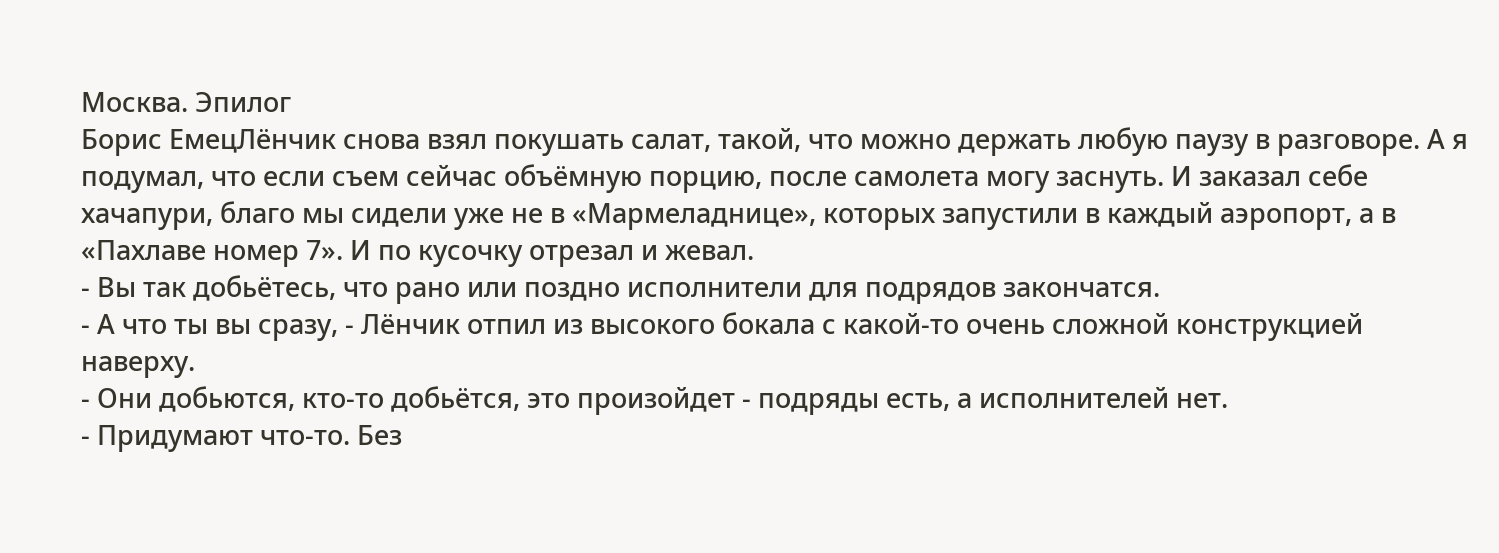Москва. Эпилог
Борис ЕмецЛёнчик снова взял покушать салат, такой, что можно держать любую паузу в разговоре. А я подумал, что если съем сейчас объёмную порцию, после самолета могу заснуть. И заказал себе хачапури, благо мы сидели уже не в «Мармеладнице», которых запустили в каждый аэропорт, а в «Пахлаве номер 7». И по кусочку отрезал и жевал.
- Вы так добьётесь, что рано или поздно исполнители для подрядов закончатся.
- А что ты вы сразу, - Лёнчик отпил из высокого бокала с какой-то очень сложной конструкцией наверху.
- Они добьются, кто-то добьётся, это произойдет - подряды есть, а исполнителей нет.
- Придумают что-то. Без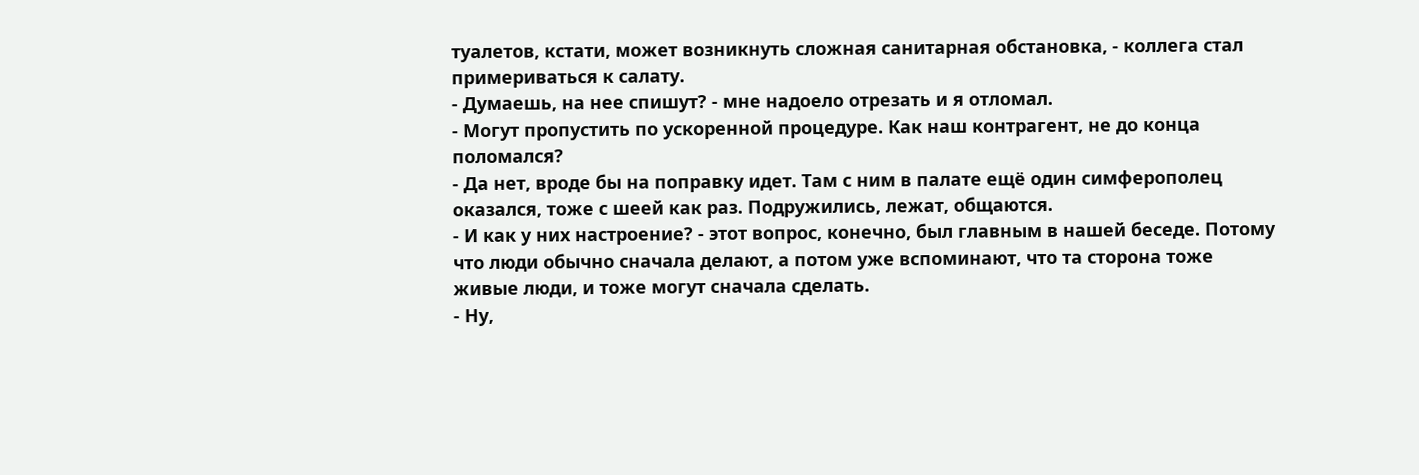туалетов, кстати, может возникнуть сложная санитарная обстановка, - коллега стал примериваться к салату.
- Думаешь, на нее спишут? - мне надоело отрезать и я отломал.
- Могут пропустить по ускоренной процедуре. Как наш контрагент, не до конца поломался?
- Да нет, вроде бы на поправку идет. Там с ним в палате ещё один симферополец оказался, тоже с шеей как раз. Подружились, лежат, общаются.
- И как у них настроение? - этот вопрос, конечно, был главным в нашей беседе. Потому что люди обычно сначала делают, а потом уже вспоминают, что та сторона тоже живые люди, и тоже могут сначала сделать.
- Ну,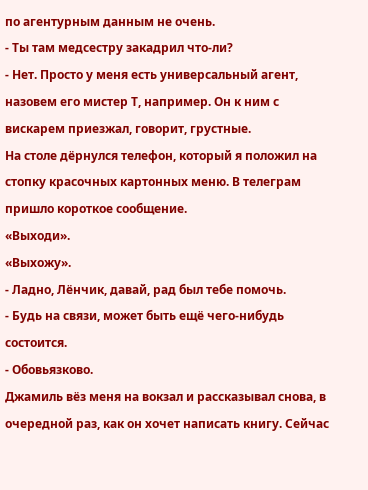по агентурным данным не очень.
- Ты там медсестру закадрил что-ли?
- Нет. Просто у меня есть универсальный агент, назовем его мистер Т, например. Он к ним с вискарем приезжал, говорит, грустные.
На столе дёрнулся телефон, который я положил на стопку красочных картонных меню. В телеграм пришло короткое сообщение.
«Выходи».
«Выхожу».
- Ладно, Лёнчик, давай, рад был тебе помочь.
- Будь на связи, может быть ещё чего-нибудь состоится.
- Обовьязково.
Джамиль вёз меня на вокзал и рассказывал снова, в очередной раз, как он хочет написать книгу. Сейчас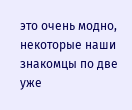это очень модно, некоторые наши знакомцы по две уже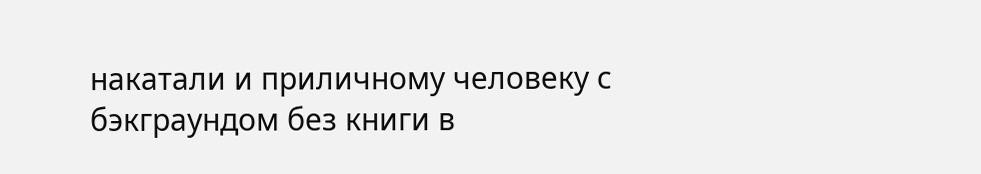накатали и приличному человеку с бэкграундом без книги в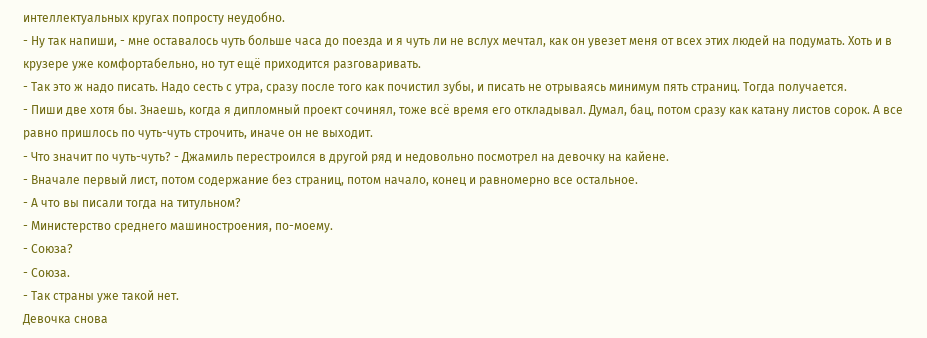интеллектуальных кругах попросту неудобно.
- Ну так напиши, - мне оставалось чуть больше часа до поезда и я чуть ли не вслух мечтал, как он увезет меня от всех этих людей на подумать. Хоть и в крузере уже комфортабельно, но тут ещё приходится разговаривать.
- Так это ж надо писать. Надо сесть с утра, сразу после того как почистил зубы, и писать не отрываясь минимум пять страниц. Тогда получается.
- Пиши две хотя бы. Знаешь, когда я дипломный проект сочинял, тоже всё время его откладывал. Думал, бац, потом сразу как катану листов сорок. А все равно пришлось по чуть-чуть строчить, иначе он не выходит.
- Что значит по чуть-чуть? - Джамиль перестроился в другой ряд и недовольно посмотрел на девочку на кайене.
- Вначале первый лист, потом содержание без страниц, потом начало, конец и равномерно все остальное.
- А что вы писали тогда на титульном?
- Министерство среднего машиностроения, по-моему.
- Союза?
- Союза.
- Так страны уже такой нет.
Девочка снова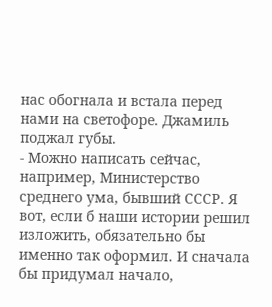нас обогнала и встала перед нами на светофоре. Джамиль поджал губы.
- Можно написать сейчас, например, Министерство среднего ума, бывший СССР. Я вот, если б наши истории решил изложить, обязательно бы именно так оформил. И сначала бы придумал начало,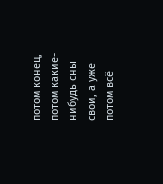потом конец, потом какие-нибудь сны свои, а уже потом всё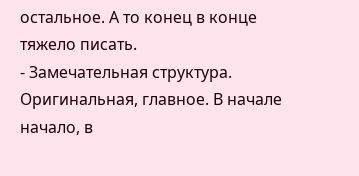остальное. А то конец в конце тяжело писать.
- Замечательная структура. Оригинальная, главное. В начале начало, в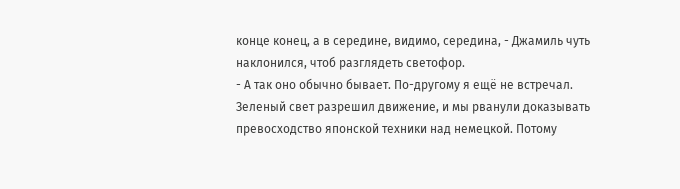конце конец, а в середине, видимо, середина, - Джамиль чуть наклонился, чтоб разглядеть светофор.
- А так оно обычно бывает. По-другому я ещё не встречал.
Зеленый свет разрешил движение, и мы рванули доказывать превосходство японской техники над немецкой. Потому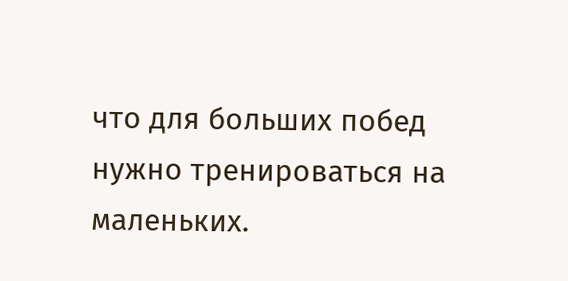что для больших побед нужно тренироваться на маленьких.